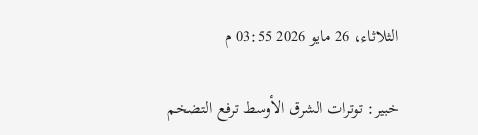الثلاثاء، 26 مايو 2026 03:55 م

خبير: توترات الشرق الأوسط ترفع التضخم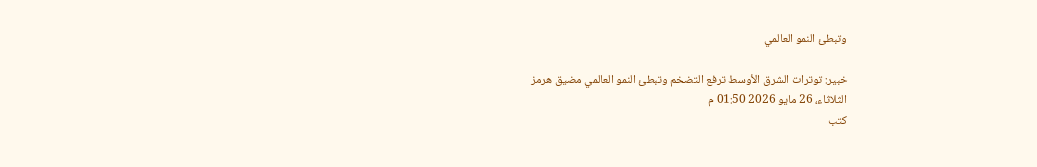وتبطئ النمو العالمي

خبير: توترات الشرق الأوسط ترفع التضخم وتبطئ النمو العالمي مضيق هرمز
الثلاثاء، 26 مايو 2026 01:50 م
كتب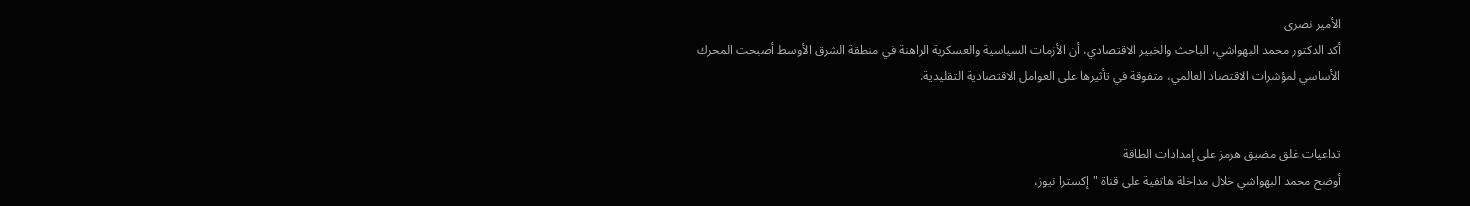الأمير نصرى
أكد الدكتور محمد البهواشي، الباحث والخبير الاقتصادي، أن الأزمات السياسية والعسكرية الراهنة في منطقة الشرق الأوسط أصبحت المحرك الأساسي لمؤشرات الاقتصاد العالمي، متفوقة في تأثيرها على العوامل الاقتصادية التقليدية.


تداعيات غلق مضيق هرمز على إمدادات الطاقة
أوضح محمد البهواشي خلال مداخلة هاتفية على قناة "إكسترا نيوز،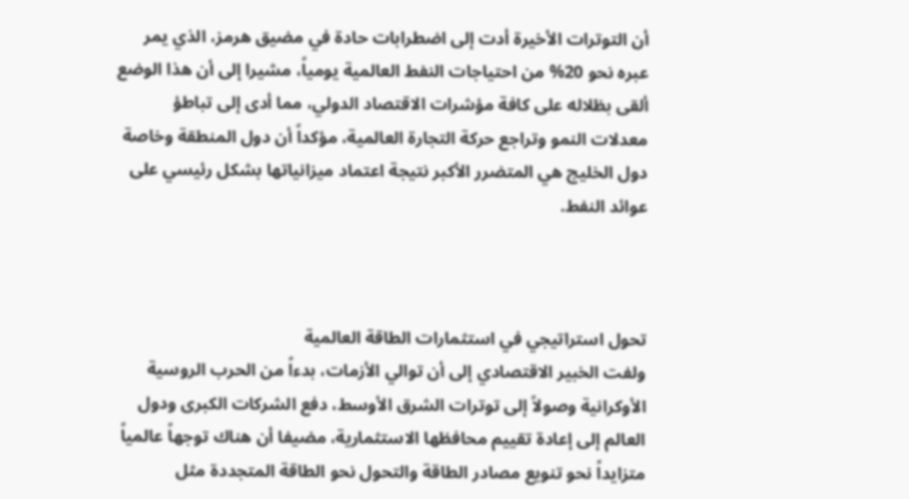أن التوترات الأخيرة أدت إلى اضطرابات حادة في مضيق هرمز، الذي يمر عبره نحو 20% من احتياجات النفط العالمية يومياً، مشيرا إلى أن هذا الوضع ألقى بظلاله على كافة مؤشرات الاقتصاد الدولي، مما أدى إلى تباطؤ معدلات النمو وتراجع حركة التجارة العالمية، مؤكداً أن دول المنطقة وخاصة دول الخليج هي المتضرر الأكبر نتيجة اعتماد ميزانياتها بشكل رئيسي على عوائد النفط.



تحول استراتيجي في استثمارات الطاقة العالمية
ولفت الخبير الاقتصادي إلى أن توالي الأزمات، بدءاً من الحرب الروسية الأوكرانية وصولاً إلى توترات الشرق الأوسط، دفع الشركات الكبرى ودول العالم إلى إعادة تقييم محافظها الاستثمارية، مضيفا أن هناك توجهاً عالمياً متزايداً نحو تنويع مصادر الطاقة والتحول نحو الطاقة المتجددة مثل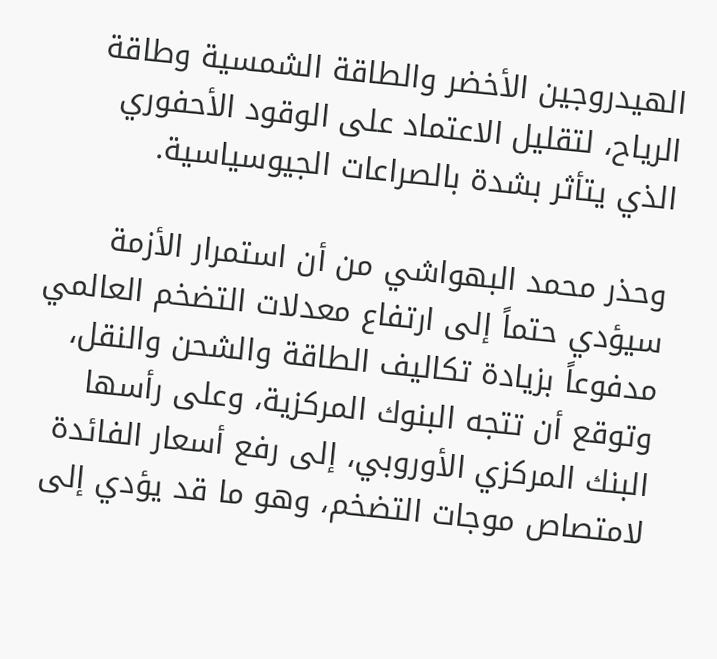الهيدروجين الأخضر والطاقة الشمسية وطاقة الرياح، لتقليل الاعتماد على الوقود الأحفوري الذي يتأثر بشدة بالصراعات الجيوسياسية.

وحذر محمد البهواشي من أن استمرار الأزمة سيؤدي حتماً إلى ارتفاع معدلات التضخم العالمي مدفوعاً بزيادة تكاليف الطاقة والشحن والنقل، وتوقع أن تتجه البنوك المركزية، وعلى رأسها البنك المركزي الأوروبي، إلى رفع أسعار الفائدة لامتصاص موجات التضخم، وهو ما قد يؤدي إلى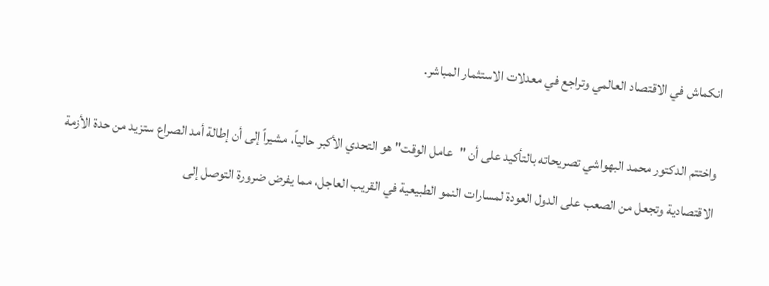انكماش في الاقتصاد العالمي وتراجع في معدلات الاستثمار المباشر.

واختتم الدكتور محمد البهواشي تصريحاته بالتأكيد على أن "عامل الوقت" هو التحدي الأكبر حالياً، مشيراً إلى أن إطالة أمد الصراع ستزيد من حدة الأزمة الاقتصادية وتجعل من الصعب على الدول العودة لمسارات النمو الطبيعية في القريب العاجل، مما يفرض ضرورة التوصل إلى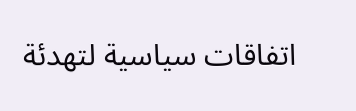اتفاقات سياسية لتهدئة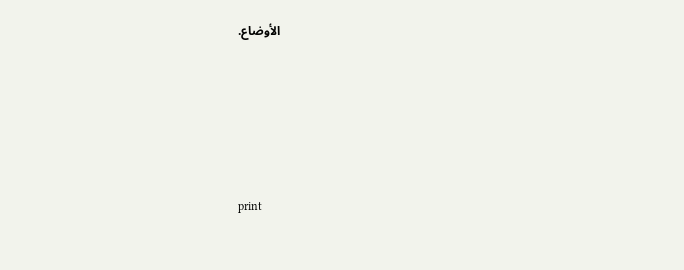الأوضاع.






print